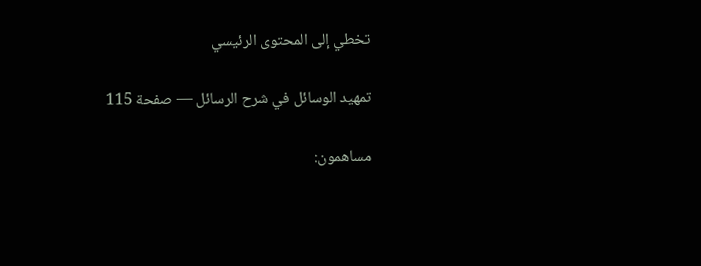تخطي إلى المحتوى الرئيسي

تمهيد الوسائل في شرح الرسائل — صفحة 115

مساهمون: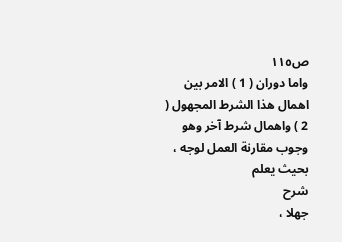ص١١٥
واما دوران ( 1 ) الامر بين اهمال هذا الشرط المجهول ( 2 ) واهمال شرط آخر وهو وجوب مقارنة العمل لوجه ، بحيث يعلم
شرح
جهلا ،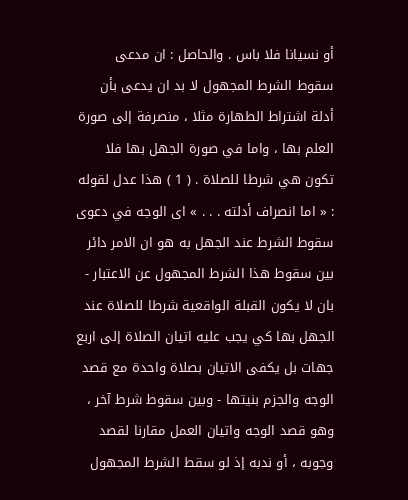أو نسيانا فلا باس . والحاصل : ان مدعى سقوط الشرط المجهول لا بد ان يدعى بأن أدلة اشتراط الطهارة مثلا ، منصرفة إلى صورة العلم بها ، واما في صورة الجهل بها فلا تكون هي شرطا للصلاة . ( 1 ) هذا عدل لقوله : « اما انصراف أدلته . . . » اى الوجه في دعوى سقوط الشرط عند الجهل به هو ان الامر دائر بين سقوط هذا الشرط المجهول عن الاعتبار - بان لا يكون القبلة الواقعية شرطا للصلاة عند الجهل بها كي يجب عليه اتيان الصلاة إلى اربع جهات بل يكفى الاتيان بصلاة واحدة مع قصد الوجه والجزم بنيتها - وبين سقوط شرط آخر ، وهو قصد الوجه واتيان العمل مقارنا لقصد وجوبه ، أو ندبه إذ لو سقط الشرط المجهول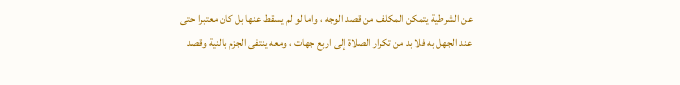عن الشرطية يتمكن المكلف من قصد الوجه ، واما لو لم يسقط عنها بل كان معتبرا حتى عند الجهل به فلا بد من تكرار الصلاة إلى اربع جهات ، ومعه ينتفى الجزم بالنية وقصد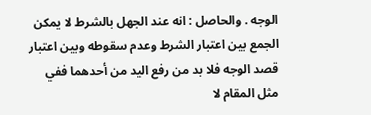الوجه . والحاصل : انه عند الجهل بالشرط لا يمكن الجمع بين اعتبار الشرط وعدم سقوطه وبين اعتبار قصد الوجه فلا بد من رفع اليد من أحدهما ففي مثل المقام لا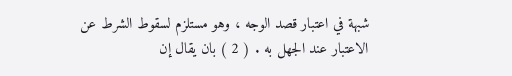شبهة في اعتبار قصد الوجه ، وهو مستلزم لسقوط الشرط عن الاعتبار عند الجهل به . ( 2 ) بان يقال إن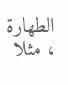الطهارة ، مثلا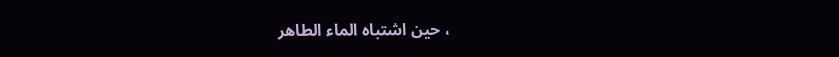، حين اشتباه الماء الطاهر